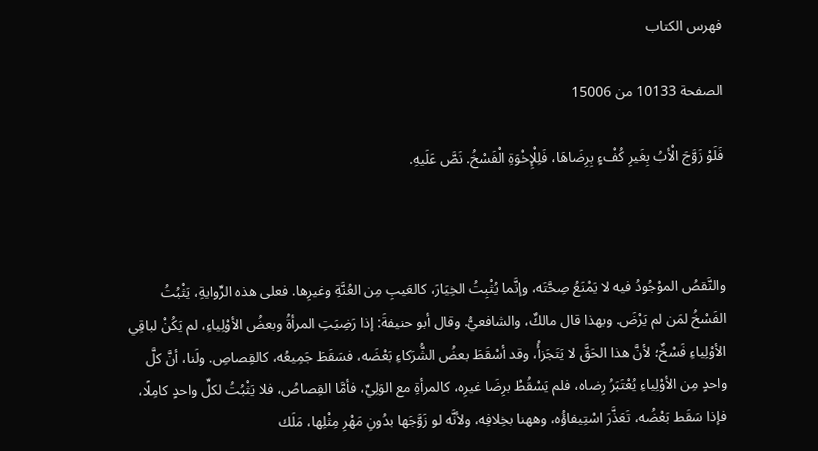فهرس الكتاب

الصفحة 10133 من 15006

فَلَوْ زَوَّجَ الْأبُ بِغَيرِ كُفْءٍ بِرِضَاهَا، فَلِلْإِخْوَةِ الْفَسْخُ. نَصَّ عَلَيهِ.



والنَّقصُ الموْجُودُ فيه لا يَمْنَعُ صِحَّتَه، وإنَّما يُثْبِتُ الخِيَارَ، كالعَيبِ مِن العُنَّةِ وغيرِها. فعلى هذه الرِّوايةِ، يَثْبُتُ الفَسْخُ لمَن لم يَرْضَ. وبهذا قال مالكٌ، والشافعيُّ. وقال أبو حنيفةَ: إذا رَضِيَتِ المرأةُ وبعضُ الأوْلِياءِ، لم يَكُنْ لباقِي الأوْلِياءِ فَسْخٌ؛ لأنَّ هذا الحَقَّ لا يَتَجَزأُ، وقد أسْقَطَ بعضُ الشُّرَكاءِ بَعْضَه، فسَقَطَ جَمِيعُه، كالقِصاصِ. ولَنا، أنَّ كلَّ واحدٍ مِن الأوْلِياءِ يُعْتَبَرُ رِضاه، فلم يَسْقُطْ برِضَا غيرِه، كالمرأةِ مع الوَلِيِّ، فأمَّا القِصاصُ، فلا يَثْبُتُ لكلِّ واحدٍ كامِلًا، فإذا سَقَط بَعْضُه، تَعَذَّرَ اسْتِيفاؤُه، وههنا بخِلافِه، ولأنَّه لو زَوَّجَها بدُونِ مَهْرِ مِثْلِها، مَلَك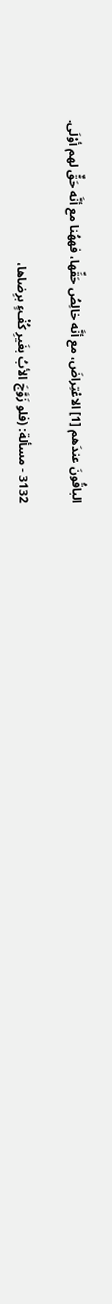الباقُونَ عندَهم [1] الاعْتِراضَ، مع أنَّه خالِصُ حَقِّها، فههُنا مع أنَّه حَقٌّ لهم أوْلَى.

3132 - مسألة: (فلو زَوَّجَ الأبُ بغَيرِ كُفْءٍ برِضاها،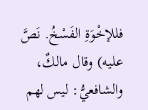فللإخْوَةِ الفَسْخُ. نَصَّ عليه) وقال مالكٌ، والشافعيُّ: ليس لهم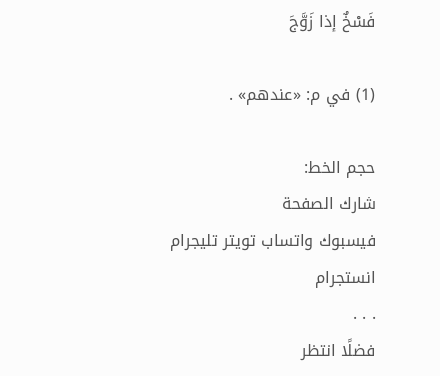فَسْخٌ إذا زَوَّجَ

(1) في م: «عندهم» .

حجم الخط:
شارك الصفحة
فيسبوك واتساب تويتر تليجرام انستجرام
. . .
فضلًا انتظر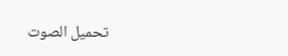تحميل الصوت